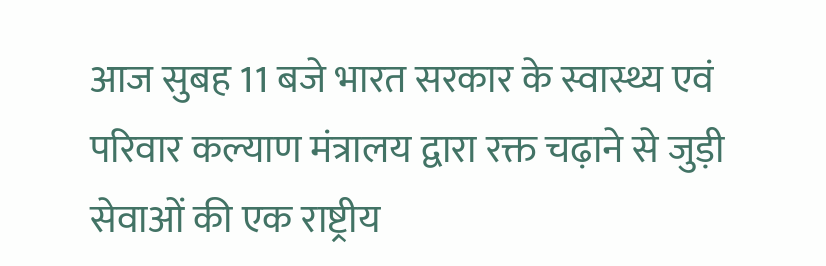आज सुबह 11 बजे भारत सरकार के स्वास्थ्य एवं परिवार कल्याण मंत्रालय द्वारा रक्त चढ़ाने से जुड़ी सेवाओं की एक राष्ट्रीय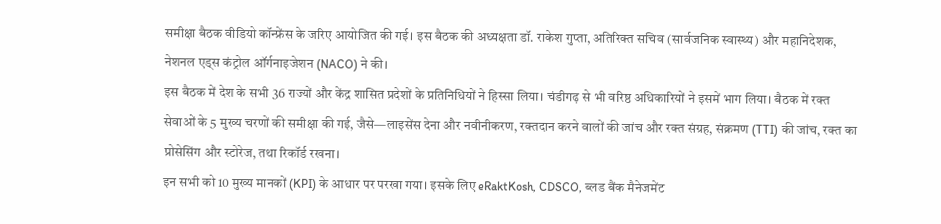समीक्षा बैठक वीडियो कॉन्फ्रेंस के जरिए आयोजित की गई। इस बैठक की अध्यक्षता डॉ. राकेश गुप्ता, अतिरिक्त सचिव (सार्वजनिक स्वास्थ्य) और महानिदेशक, नेशनल एड्स कंट्रोल ऑर्गनाइजेशन (NACO) ने की।
इस बैठक में देश के सभी 36 राज्यों और केंद्र शासित प्रदेशों के प्रतिनिधियों ने हिस्सा लिया। चंडीगढ़ से भी वरिष्ठ अधिकारियों ने इसमें भाग लिया। बैठक में रक्त सेवाओं के 5 मुख्य चरणों की समीक्षा की गई, जैसे—लाइसेंस देना और नवीनीकरण, रक्तदान करने वालों की जांच और रक्त संग्रह, संक्रमण (TTI) की जांच, रक्त का प्रोसेसिंग और स्टोरेज, तथा रिकॉर्ड रखना।
इन सभी को 10 मुख्य मानकों (KPI) के आधार पर परखा गया। इसके लिए eRaktKosh, CDSCO, ब्लड बैंक मैनेजमेंट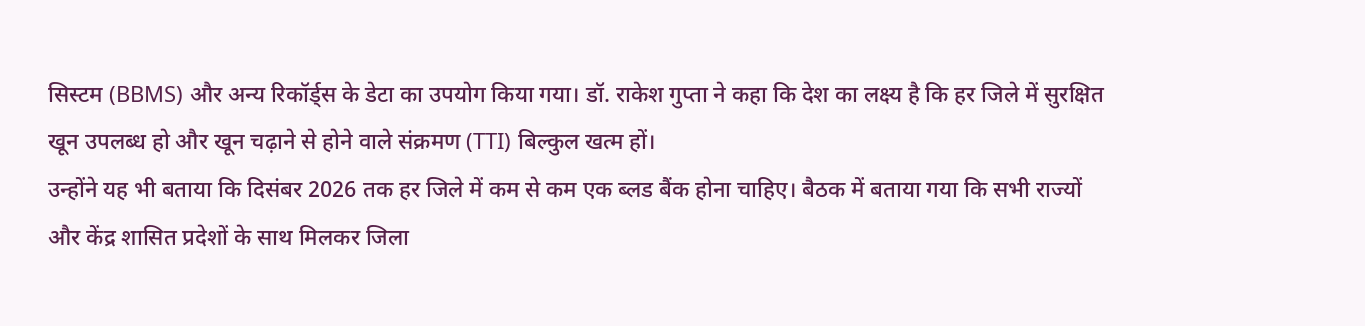सिस्टम (BBMS) और अन्य रिकॉर्ड्स के डेटा का उपयोग किया गया। डॉ. राकेश गुप्ता ने कहा कि देश का लक्ष्य है कि हर जिले में सुरक्षित खून उपलब्ध हो और खून चढ़ाने से होने वाले संक्रमण (TTI) बिल्कुल खत्म हों।
उन्होंने यह भी बताया कि दिसंबर 2026 तक हर जिले में कम से कम एक ब्लड बैंक होना चाहिए। बैठक में बताया गया कि सभी राज्यों और केंद्र शासित प्रदेशों के साथ मिलकर जिला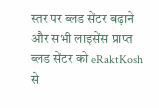स्तर पर ब्लड सेंटर बढ़ाने और सभी लाइसेंस प्राप्त ब्लड सेंटर को eRaktKosh से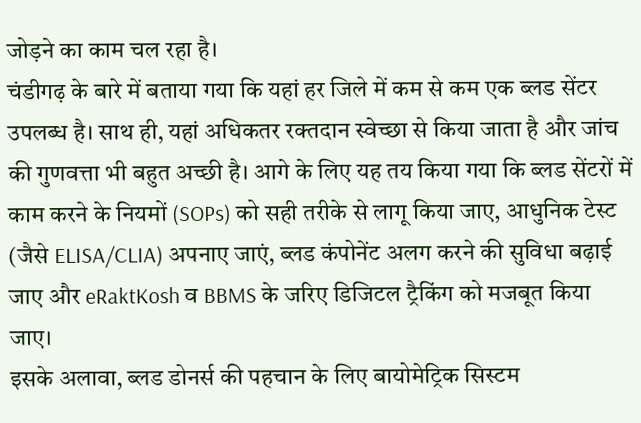जोड़ने का काम चल रहा है।
चंडीगढ़ के बारे में बताया गया कि यहां हर जिले में कम से कम एक ब्लड सेंटर उपलब्ध है। साथ ही, यहां अधिकतर रक्तदान स्वेच्छा से किया जाता है और जांच की गुणवत्ता भी बहुत अच्छी है। आगे के लिए यह तय किया गया कि ब्लड सेंटरों में काम करने के नियमों (SOPs) को सही तरीके से लागू किया जाए, आधुनिक टेस्ट (जैसे ELISA/CLIA) अपनाए जाएं, ब्लड कंपोनेंट अलग करने की सुविधा बढ़ाई जाए और eRaktKosh व BBMS के जरिए डिजिटल ट्रैकिंग को मजबूत किया जाए।
इसके अलावा, ब्लड डोनर्स की पहचान के लिए बायोमेट्रिक सिस्टम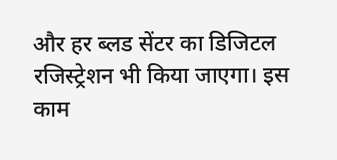और हर ब्लड सेंटर का डिजिटल रजिस्ट्रेशन भी किया जाएगा। इस काम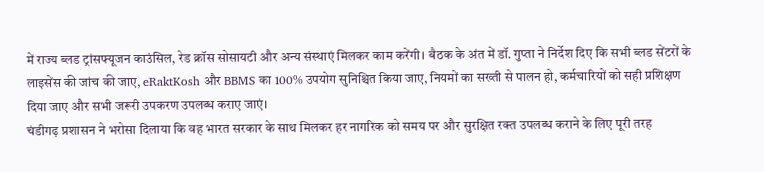में राज्य ब्लड ट्रांसफ्यूजन काउंसिल, रेड क्रॉस सोसायटी और अन्य संस्थाएं मिलकर काम करेंगी। बैठक के अंत में डॉ. गुप्ता ने निर्देश दिए कि सभी ब्लड सेंटरों के लाइसेंस की जांच की जाए, eRaktKosh और BBMS का 100% उपयोग सुनिश्चित किया जाए, नियमों का सख्ती से पालन हो, कर्मचारियों को सही प्रशिक्षण दिया जाए और सभी जरूरी उपकरण उपलब्ध कराए जाएं।
चंडीगढ़ प्रशासन ने भरोसा दिलाया कि वह भारत सरकार के साथ मिलकर हर नागरिक को समय पर और सुरक्षित रक्त उपलब्ध कराने के लिए पूरी तरह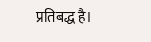प्रतिबद्ध है।